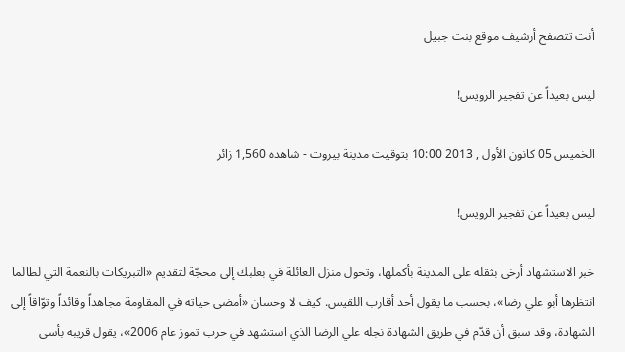أنت تتصفح أرشيف موقع بنت جبيل

ليس بعيداً عن تفجير الرويس!

الخميس 05 كانون الأول , 2013 10:00 بتوقيت مدينة بيروت - شاهده 1,560 زائر

ليس بعيداً عن تفجير الرويس!

خبر الاستشهاد أرخى بثقله على المدينة بأكملها، وتحول منزل العائلة في بعلبك إلى محجّة لتقديم «التبريكات بالنعمة التي لطالما انتظرها أبو علي رضا»، بحسب ما يقول أحد أقارب اللقيس. كيف لا وحسان «أمضى حياته في المقاومة مجاهداً وقائداً وتوّاقاً إلى الشهادة، وقد سبق أن قدّم في طريق الشهادة نجله علي الرضا الذي استشهد في حرب تموز عام 2006»، يقول قريبه بأسى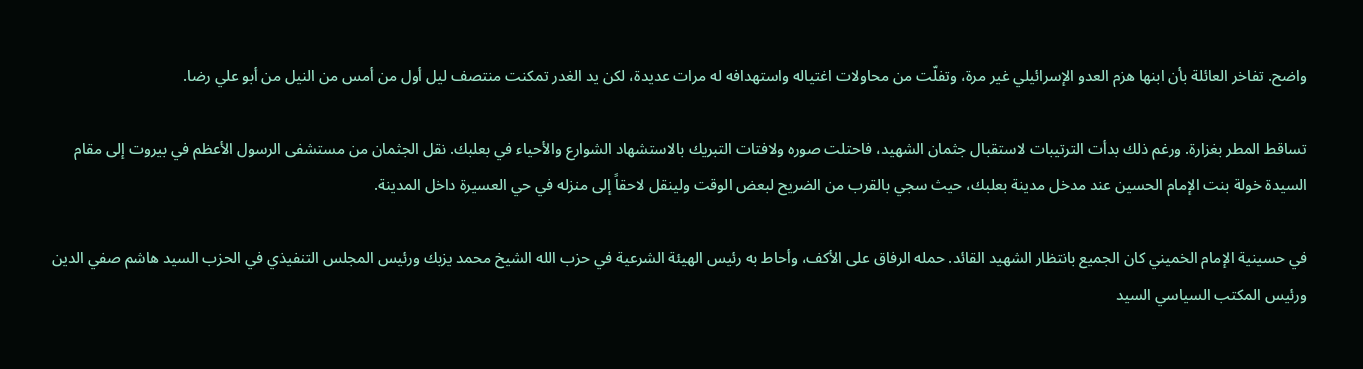واضح. تفاخر العائلة بأن ابنها هزم العدو الإسرائيلي غير مرة، وتفلّت من محاولات اغتياله واستهدافه له مرات عديدة، لكن يد الغدر تمكنت منتصف ليل أول من أمس من النيل من أبو علي رضا.

تساقط المطر بغزارة. ورغم ذلك بدأت الترتيبات لاستقبال جثمان الشهيد، فاحتلت صوره ولافتات التبريك بالاستشهاد الشوارع والأحياء في بعلبك. نقل الجثمان من مستشفى الرسول الأعظم في بيروت إلى مقام السيدة خولة بنت الإمام الحسين عند مدخل مدينة بعلبك، حيث سجي بالقرب من الضريح لبعض الوقت ولينقل لاحقاً إلى منزله في حي العسيرة داخل المدينة.

في حسينية الإمام الخميني كان الجميع بانتظار الشهيد القائد. حمله الرفاق على الأكف، وأحاط به رئيس الهيئة الشرعية في حزب الله الشيخ محمد يزبك ورئيس المجلس التنفيذي في الحزب السيد هاشم صفي الدين ورئيس المكتب السياسي السيد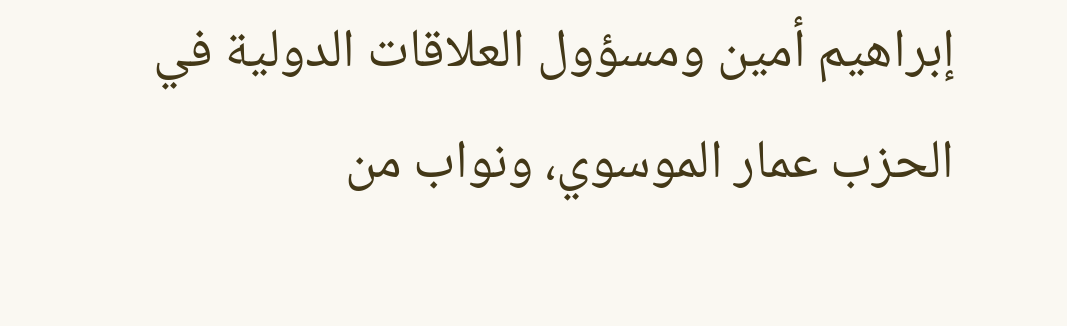إبراهيم أمين ومسؤول العلاقات الدولية في الحزب عمار الموسوي، ونواب من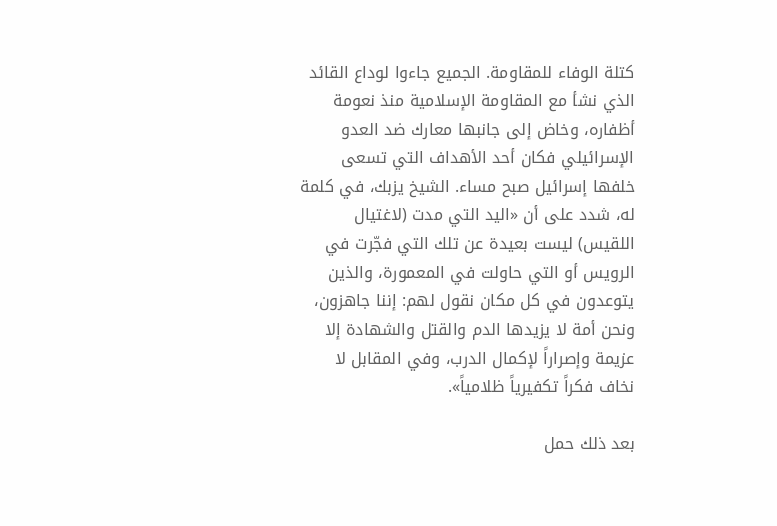كتلة الوفاء للمقاومة. الجميع جاءوا لوداع القائد الذي نشأ مع المقاومة الإسلامية منذ نعومة أظفاره، وخاض إلى جانبها معارك ضد العدو الإسرائيلي فكان أحد الأهداف التي تسعى خلفها إسرائيل صبح مساء. الشيخ يزبك، في كلمة له، شدد على أن «اليد التي مدت (لاغتيال اللقيس) ليست بعيدة عن تلك التي فجّرت في الرويس أو التي حاولت في المعمورة، والذين يتوعدون في كل مكان نقول لهم: إننا جاهزون، ونحن أمة لا يزيدها الدم والقتل والشهادة إلا عزيمة وإصراراً لإكمال الدرب، وفي المقابل لا نخاف فكراً تكفيرياً ظلامياً».

بعد ذلك حمل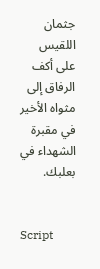جثمان اللقيس على أكف الرفاق إلى مثواه الأخير في مقبرة الشهداء في بعلبك.


Script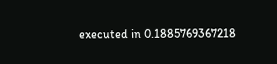executed in 0.1885769367218